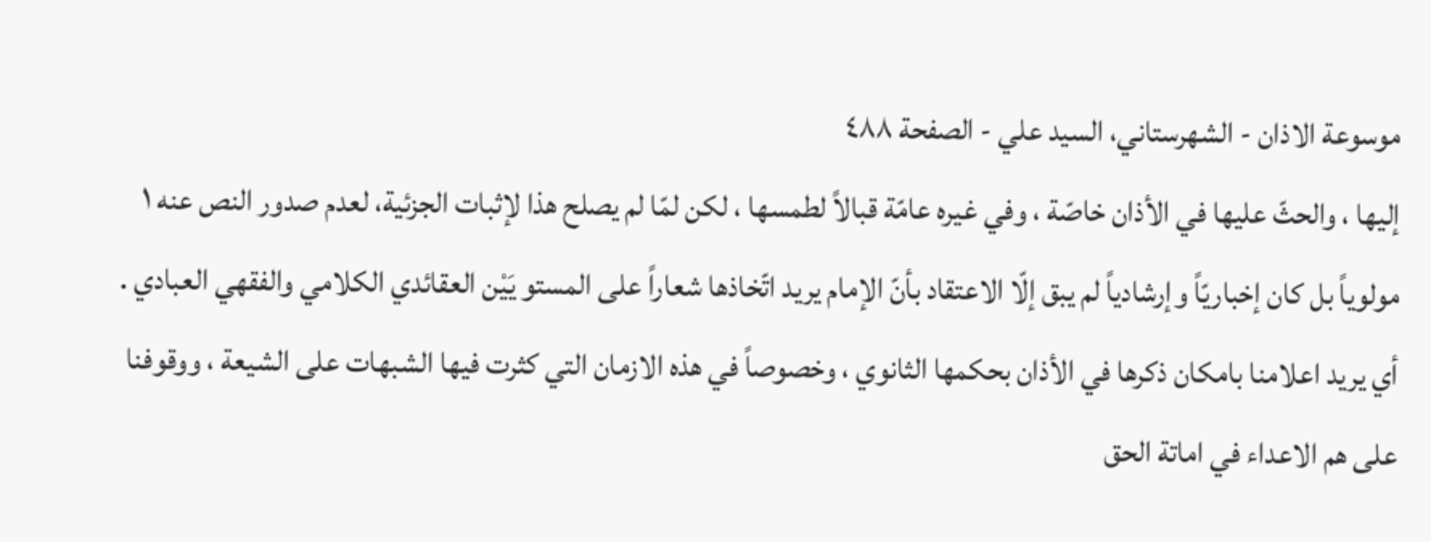موسوعة الاذان - الشهرستاني، السيد علي - الصفحة ٤٨٨
إليها ، والحثّ عليها في الأذان خاصّة ، وفي غيره عامّة قبالاً لطمسها ، لكن لمّا لم يصلح هذا لإثبات الجزئية، لعدم صدور النص عنه ١ مولوياً بل كان إخباريّاً وإرشادياً لم يبق إلّا الاعتقاد بأنّ الإمام يريد اتّخاذها شعاراً على المستو يَيْن العقائدي الكلامي والفقهي العبادي .
أي يريد اعلامنا بامكان ذكرها في الأذان بحكمها الثانوي ، وخصوصاً في هذه الازمان التي كثرت فيها الشبهات على الشيعة ، ووقوفنا على هم الاعداء في اماتة الحق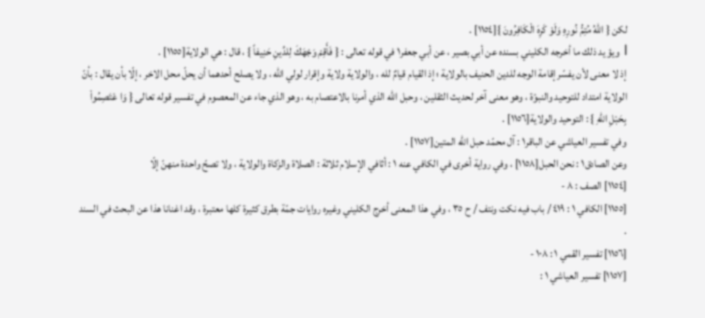لكن { اللهُ مُتِمُّ نُورِهِ وَلَوْ كَرِهَ الْكَافِرُونَ }[١١٥٤] .
l ويؤ يد ذلك ما أخرجه الكليني بسنده عن أبي بصير ، عن أبي جعفر١ في قوله تعالى : { فَأَقِمْ وَجْهَكَ لِلدِّينِ حَنِيفاً } ، قال : هي الولاية[١١٥٥] .
إذ لا معنى لأن يفسّر إقامة الوجه للدين الحنيف بالولاية ؛ إذ القيام قيامٌ لله ، والولاية ولاية وإقرار لولي الله ، ولا يصلح أحدهما أن يحلّ محل الاخر ، إلّا بأن يقال : بأنّ الولاية امتداد للتوحيد والنبوّة ، وهو معنى آخر لحديث الثقلين ، وحبل الله الذي أمرنا بالاعتصام به ، وهو الذي جاء عن المعصوم في تفسير قوله تعالى { وَا عْتَصِمُواْ بِحَبْلِ اللهِ } : التوحيد والولاية[١١٥٦] .
وفي تفسير العياشي عن الباقر١ : آل محمّد حبل الله المتين[١١٥٧] .
وعن الصادق١ : نحن الحبل[١١٥٨] ، وفي رواية أخرى في الكافي عنه ١ : أثافي الإسلام ثلاثة : الصلاة والزكاة والولاية ، ولا تصحّ واحدة منهنّ إلّا
[١١٥٤] الصف : ٨ -
[١١٥٥] الكافي ١ : ٤١٩ / باب فيه نكت ونتف / ح ٣٥ ، وفي هذا المعنى أخرج الكليني وغيره روايات جمّة بطرق كثيرة كلها معتبرة ، وقد اغنانا هذا عن البحث في السند .
[١١٥٦] تفسير القمي ١ : ١٠٨ -
[١١٥٧] تفسير العياشي ١ :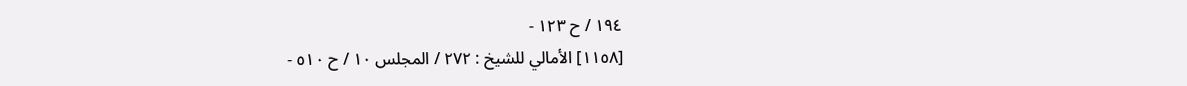١٩٤ / ح ١٢٣ -
[١١٥٨] الأمالي للشيخ : ٢٧٢ / المجلس ١٠ / ح ٥١٠ -